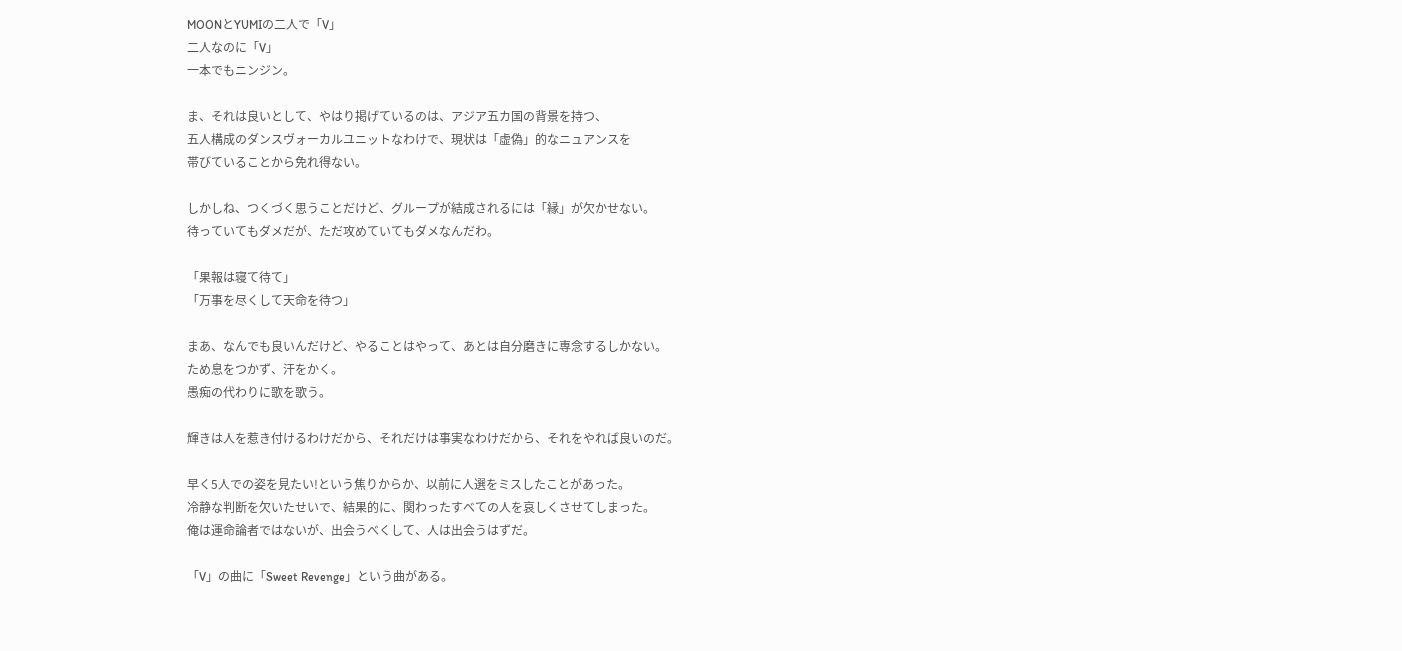MOONとYUMIの二人で「V」
二人なのに「V」
一本でもニンジン。

ま、それは良いとして、やはり掲げているのは、アジア五カ国の背景を持つ、
五人構成のダンスヴォーカルユニットなわけで、現状は「虚偽」的なニュアンスを
帯びていることから免れ得ない。

しかしね、つくづく思うことだけど、グループが結成されるには「縁」が欠かせない。
待っていてもダメだが、ただ攻めていてもダメなんだわ。

「果報は寝て待て」
「万事を尽くして天命を待つ」

まあ、なんでも良いんだけど、やることはやって、あとは自分磨きに専念するしかない。
ため息をつかず、汗をかく。
愚痴の代わりに歌を歌う。

輝きは人を惹き付けるわけだから、それだけは事実なわけだから、それをやれば良いのだ。

早く5人での姿を見たい!という焦りからか、以前に人選をミスしたことがあった。
冷静な判断を欠いたせいで、結果的に、関わったすべての人を哀しくさせてしまった。
俺は運命論者ではないが、出会うべくして、人は出会うはずだ。

「V」の曲に「Sweet Revenge」という曲がある。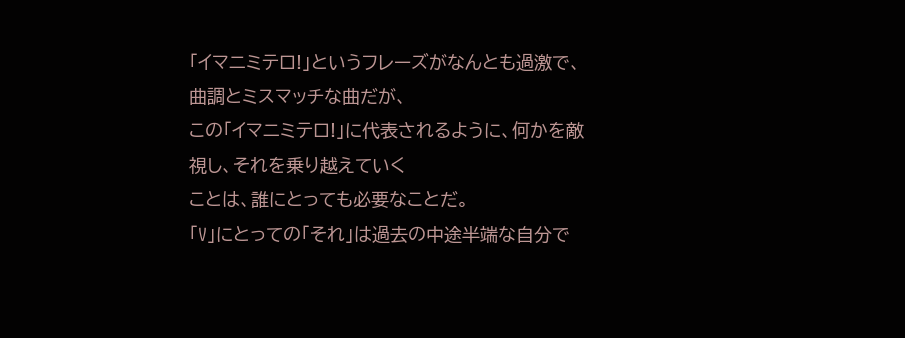「イマニミテロ!」というフレーズがなんとも過激で、曲調とミスマッチな曲だが、
この「イマニミテロ!」に代表されるように、何かを敵視し、それを乗り越えていく
ことは、誰にとっても必要なことだ。
「V」にとっての「それ」は過去の中途半端な自分で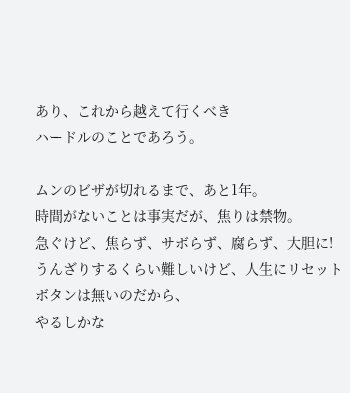あり、これから越えて行くべき
ハードルのことであろう。

ムンのビザが切れるまで、あと1年。
時間がないことは事実だが、焦りは禁物。
急ぐけど、焦らず、サボらず、腐らず、大胆に!
うんざりするくらい難しいけど、人生にリセットボタンは無いのだから、
やるしかな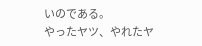いのである。
やったヤツ、やれたヤ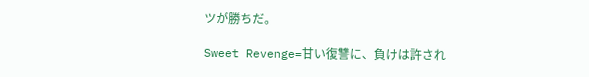ツが勝ちだ。

Sweet Revenge=甘い復讐に、負けは許され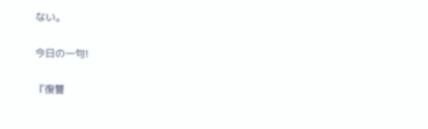ない。

今日の一句!

『復讐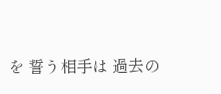を 誓う相手は 過去の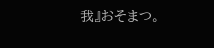我』おそまつ。